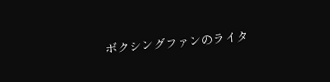ボクシングファンのライタ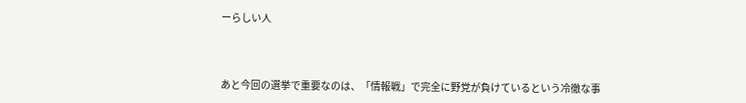ーらしい人



あと今回の選挙で重要なのは、「情報戦」で完全に野党が負けているという冷徹な事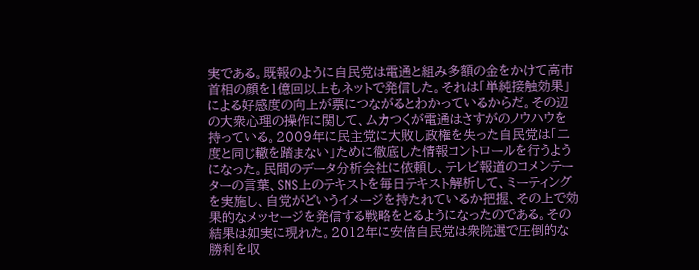実である。既報のように自民党は電通と組み多額の金をかけて高市首相の顔を1億回以上もネットで発信した。それは「単純接触効果」による好感度の向上が票につながるとわかっているからだ。その辺の大衆心理の操作に関して、ムカつくが電通はさすがのノウハウを持っている。2009年に民主党に大敗し政権を失った自民党は「二度と同じ轍を踏まない」ために徹底した情報コントロールを行うようになった。民間のデータ分析会社に依頼し、テレビ報道のコメンテーターの言葉、SNS上のテキストを毎日テキスト解析して、ミーティングを実施し、自党がどいうイメージを持たれているか把握、その上で効果的なメッセージを発信する戦略をとるようになったのである。その結果は如実に現れた。2012年に安倍自民党は衆院選で圧倒的な勝利を収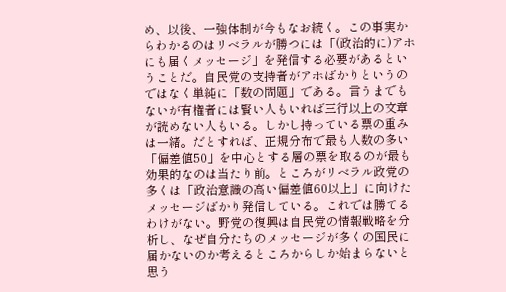め、以後、一強体制が今もなお続く。この事実からわかるのはリベラルが勝つには「(政治的に)アホにも届くメッセージ」を発信する必要があるということだ。自民党の支持者がアホばかりというのではなく単純に「数の問題」である。言うまでもないが有権者には賢い人もいれば三行以上の文章が読めない人もいる。しかし持っている票の重みは一緒。だとすれば、正規分布で最も人数の多い「偏差値50」を中心とする層の票を取るのが最も効果的なのは当たり前。ところがリベラル政党の多くは「政治意識の高い偏差値60以上」に向けたメッセージばかり発信している。これでは勝てるわけがない。野党の復興は自民党の情報戦略を分析し、なぜ自分たちのメッセージが多くの国民に届かないのか考えるところからしか始まらないと思う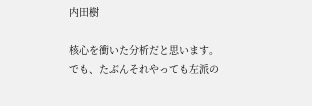内田樹

核心を衝いた分析だと思います。でも、たぶんそれやっても左派の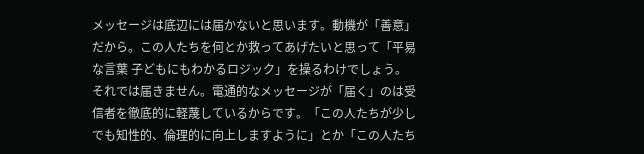メッセージは底辺には届かないと思います。動機が「善意」だから。この人たちを何とか救ってあげたいと思って「平易な言葉 子どもにもわかるロジック」を操るわけでしょう。それでは届きません。電通的なメッセージが「届く」のは受信者を徹底的に軽蔑しているからです。「この人たちが少しでも知性的、倫理的に向上しますように」とか「この人たち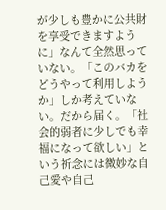が少しも豊かに公共財を享受できますように」なんて全然思っていない。「このバカをどうやって利用しようか」しか考えていない。だから届く。「社会的弱者に少しでも幸福になって欲しい」という祈念には微妙な自己愛や自己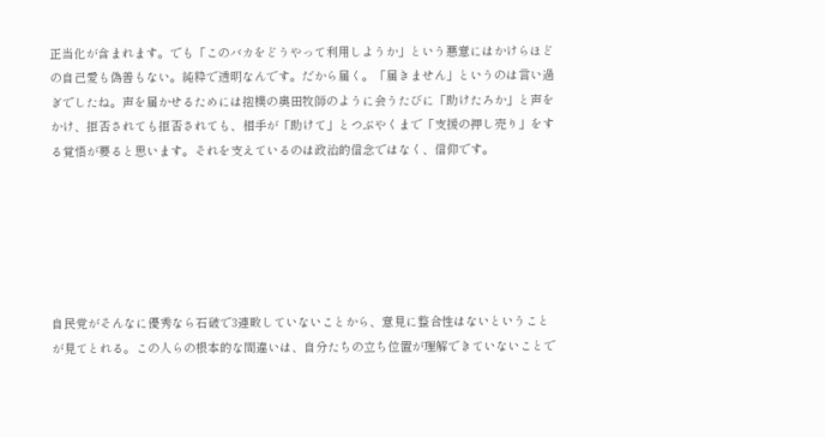正当化が含まれます。でも「このバカをどうやって利用しようか」という悪意にはかけらほどの自己愛も偽善もない。純粋で透明なんです。だから届く。「届きません」というのは言い過ぎでしたね。声を届かせるためには抱樸の奥田牧師のように会うたびに「助けたろか」と声をかけ、拒否されても拒否されても、相手が「助けて」とつぶやくまで「支援の押し売り」をする覚悟が要ると思います。それを支えているのは政治的信念ではなく、信仰です。






自民党がそんなに優秀なら石破で3連敗していないことから、意見に整合性はないということが見てとれる。この人らの根本的な間違いは、自分たちの立ち位置が理解できていないことで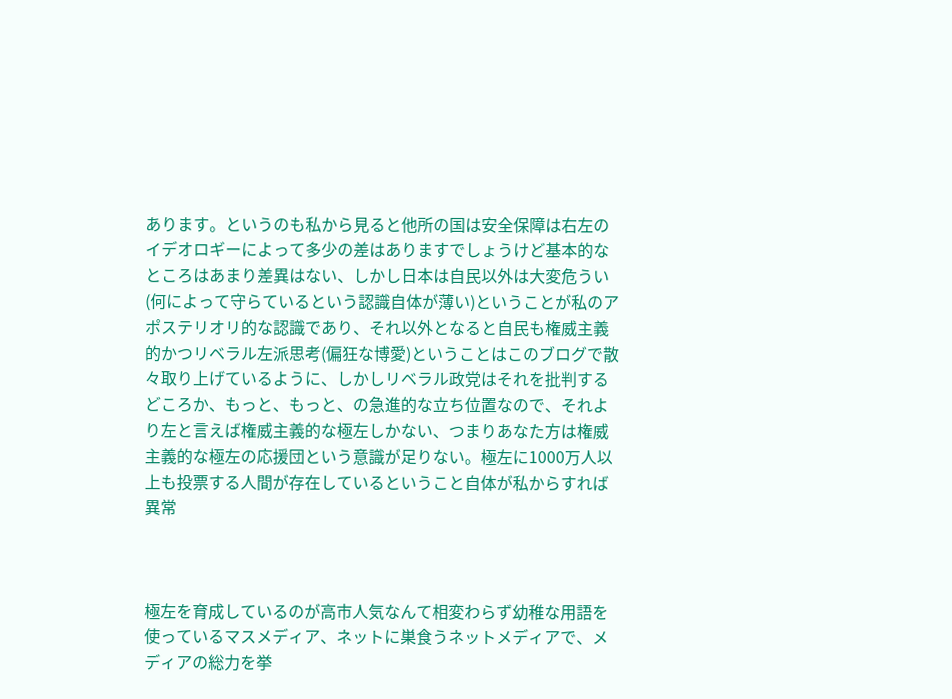あります。というのも私から見ると他所の国は安全保障は右左のイデオロギーによって多少の差はありますでしょうけど基本的なところはあまり差異はない、しかし日本は自民以外は大変危うい(何によって守らているという認識自体が薄い)ということが私のアポステリオリ的な認識であり、それ以外となると自民も権威主義的かつリベラル左派思考(偏狂な博愛)ということはこのブログで散々取り上げているように、しかしリベラル政党はそれを批判するどころか、もっと、もっと、の急進的な立ち位置なので、それより左と言えば権威主義的な極左しかない、つまりあなた方は権威主義的な極左の応援団という意識が足りない。極左に1000万人以上も投票する人間が存在しているということ自体が私からすれば異常



極左を育成しているのが高市人気なんて相変わらず幼稚な用語を使っているマスメディア、ネットに巣食うネットメディアで、メディアの総力を挙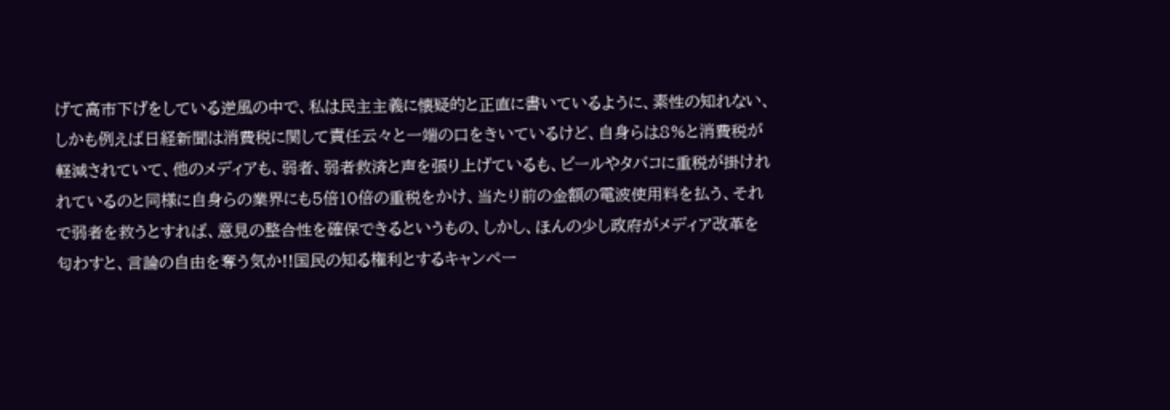げて高市下げをしている逆風の中で、私は民主主義に懐疑的と正直に書いているように、素性の知れない、しかも例えば日経新聞は消費税に関して責任云々と一端の口をきいているけど、自身らは8%と消費税が軽減されていて、他のメディアも、弱者、弱者救済と声を張り上げているも、ビールやタバコに重税が掛けれれているのと同様に自身らの業界にも5倍10倍の重税をかけ、当たり前の金額の電波使用料を払う、それで弱者を救うとすれば、意見の整合性を確保できるというもの、しかし、ほんの少し政府がメディア改革を匂わすと、言論の自由を奪う気か!!国民の知る権利とするキャンペー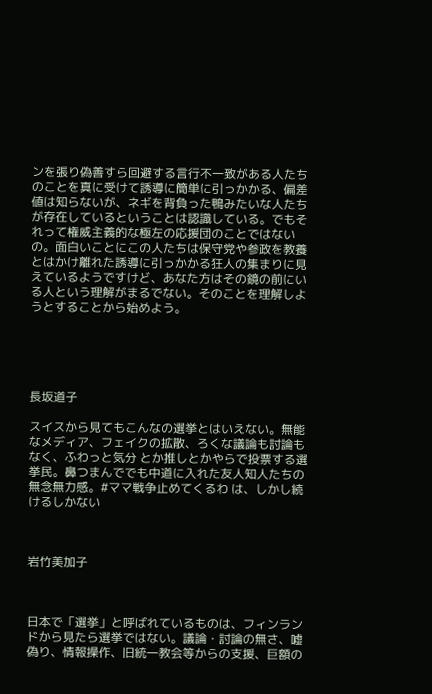ンを張り偽善すら回避する言行不一致がある人たちのことを真に受けて誘導に簡単に引っかかる、偏差値は知らないが、ネギを背負った鴨みたいな人たちが存在しているということは認識している。でもそれって権威主義的な極左の応援団のことではないの。面白いことにこの人たちは保守党や参政を教養とはかけ離れた誘導に引っかかる狂人の集まりに見えているようですけど、あなた方はその鏡の前にいる人という理解がまるでない。そのことを理解しようとすることから始めよう。





長坂道子

スイスから見てもこんなの選挙とはいえない。無能なメディア、フェイクの拡散、ろくな議論も討論もなく、ふわっと気分 とか推しとかやらで投票する選挙民。鼻つまんででも中道に入れた友人知人たちの無念無力感。#ママ戦争止めてくるわ は、しかし続けるしかない



岩竹美加子



日本で「選挙」と呼ばれているものは、フィンランドから見たら選挙ではない。議論・討論の無さ、嘘偽り、情報操作、旧統一教会等からの支援、巨額の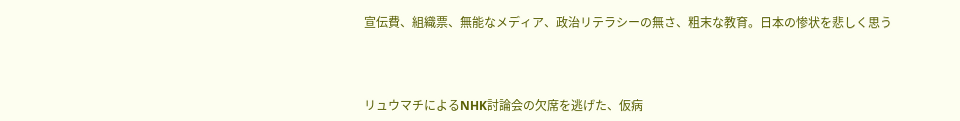宣伝費、組織票、無能なメディア、政治リテラシーの無さ、粗末な教育。日本の惨状を悲しく思う



リュウマチによるNHK討論会の欠席を逃げた、仮病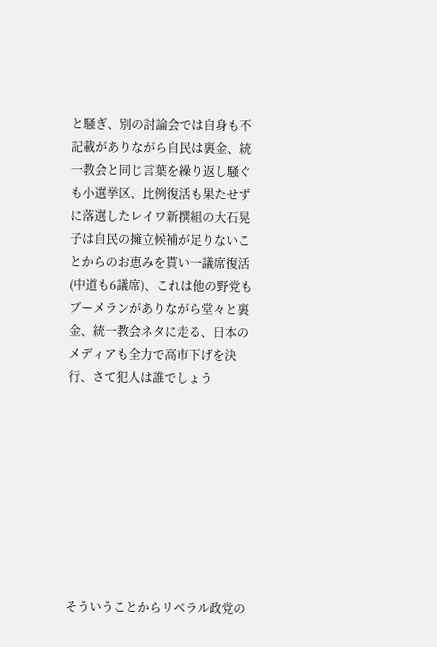と騒ぎ、別の討論会では自身も不記載がありながら自民は裏金、統一教会と同じ言葉を繰り返し騒ぐも小選挙区、比例復活も果たせずに落選したレイワ新撰組の大石晃子は自民の擁立候補が足りないことからのお恵みを貰い一議席復活(中道も6議席)、これは他の野党もブーメランがありながら堂々と裏金、統一教会ネタに走る、日本のメディアも全力で高市下げを決行、さて犯人は誰でしょう









そういうことからリベラル政党の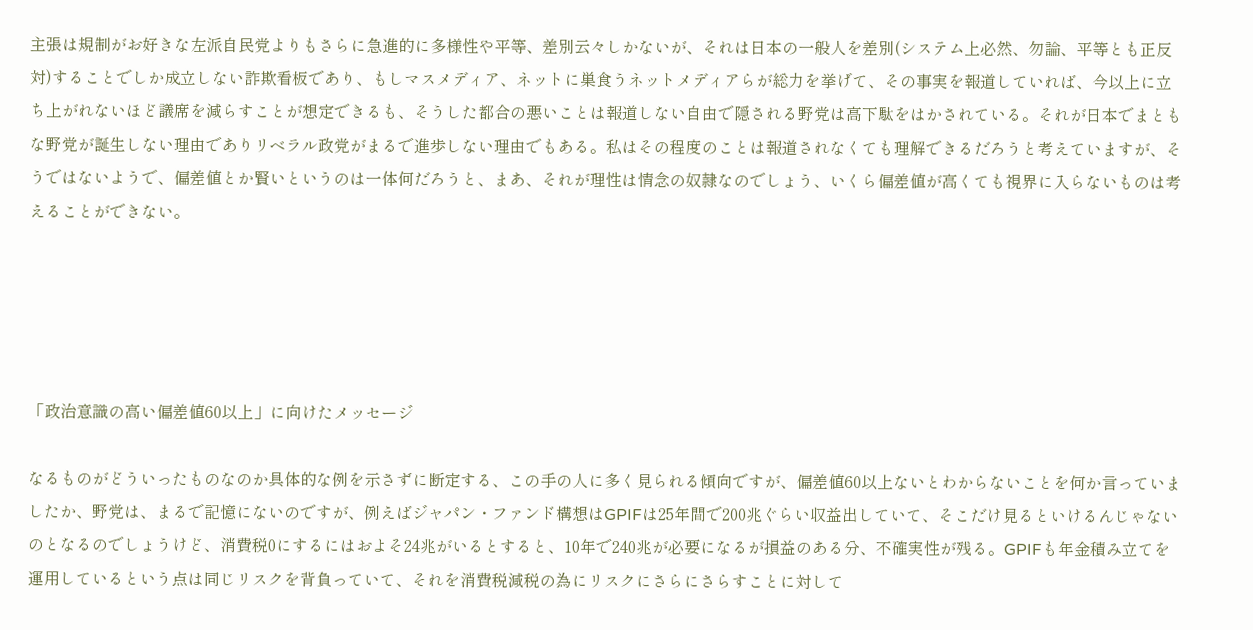主張は規制がお好きな左派自民党よりもさらに急進的に多様性や平等、差別云々しかないが、それは日本の一般人を差別(システム上必然、勿論、平等とも正反対)することでしか成立しない詐欺看板であり、もしマスメディア、ネットに巣食うネットメディアらが総力を挙げて、その事実を報道していれば、今以上に立ち上がれないほど議席を減らすことが想定できるも、そうした都合の悪いことは報道しない自由で隠される野党は高下駄をはかされている。それが日本でまともな野党が誕生しない理由でありリベラル政党がまるで進歩しない理由でもある。私はその程度のことは報道されなくても理解できるだろうと考えていますが、そうではないようで、偏差値とか賢いというのは一体何だろうと、まあ、それが理性は情念の奴隷なのでしょう、いくら偏差値が高くても視界に入らないものは考えることができない。





「政治意識の高い偏差値60以上」に向けたメッセージ

なるものがどういったものなのか具体的な例を示さずに断定する、この手の人に多く見られる傾向ですが、偏差値60以上ないとわからないことを何か言っていましたか、野党は、まるで記憶にないのですが、例えばジャパン・ファンド構想はGPIFは25年間で200兆ぐらい収益出していて、そこだけ見るといけるんじゃないのとなるのでしょうけど、消費税0にするにはおよそ24兆がいるとすると、10年で240兆が必要になるが損益のある分、不確実性が残る。GPIFも年金積み立てを運用しているという点は同じリスクを背負っていて、それを消費税減税の為にリスクにさらにさらすことに対して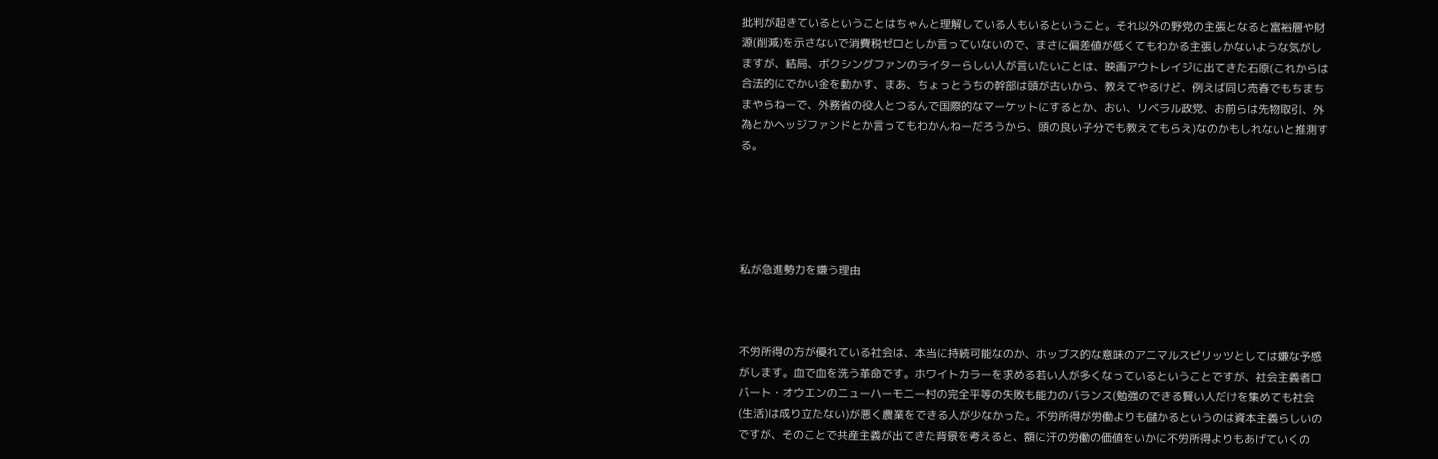批判が起きているということはちゃんと理解している人もいるということ。それ以外の野党の主張となると富裕層や財源(削減)を示さないで消費税ゼロとしか言っていないので、まさに偏差値が低くてもわかる主張しかないような気がしますが、結局、ボクシングファンのライターらしい人が言いたいことは、映画アウトレイジに出てきた石原(これからは合法的にでかい金を動かす、まあ、ちょっとうちの幹部は頭が古いから、教えてやるけど、例えば同じ売春でもちまちまやらねーで、外務省の役人とつるんで国際的なマーケットにするとか、おい、リベラル政党、お前らは先物取引、外為とかヘッジファンドとか言ってもわかんねーだろうから、頭の良い子分でも教えてもらえ)なのかもしれないと推測する。





私が急進勢力を嫌う理由



不労所得の方が優れている社会は、本当に持続可能なのか、ホッブス的な意味のアニマルスピリッツとしては嫌な予感がします。血で血を洗う革命です。ホワイトカラーを求める若い人が多くなっているということですが、社会主義者ロバート・オウエンのニューハーモニー村の完全平等の失敗も能力のバランス(勉強のできる賢い人だけを集めても社会(生活)は成り立たない)が悪く農業をできる人が少なかった。不労所得が労働よりも儲かるというのは資本主義らしいのですが、そのことで共産主義が出てきた背景を考えると、額に汗の労働の価値をいかに不労所得よりもあげていくの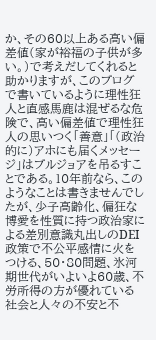か、その60以上ある高い偏差値(家が裕福の子供が多い。)で考えだしてくれると助かりますが、このブログで書いているように理性狂人と直感馬鹿は混ぜるな危険で、高い偏差値で理性狂人の思いつく「善意」「(政治的に)アホにも届くメッセージ」はブルジョアを吊るすことである。10年前なら、このようなことは書きませんでしたが、少子高齢化、偏狂な博愛を性質に持つ政治家による差別意識丸出しのDEI政策で不公平感情に火をつける、50・80問題、氷河期世代がいよいよ60歳、不労所得の方が優れている社会と人々の不安と不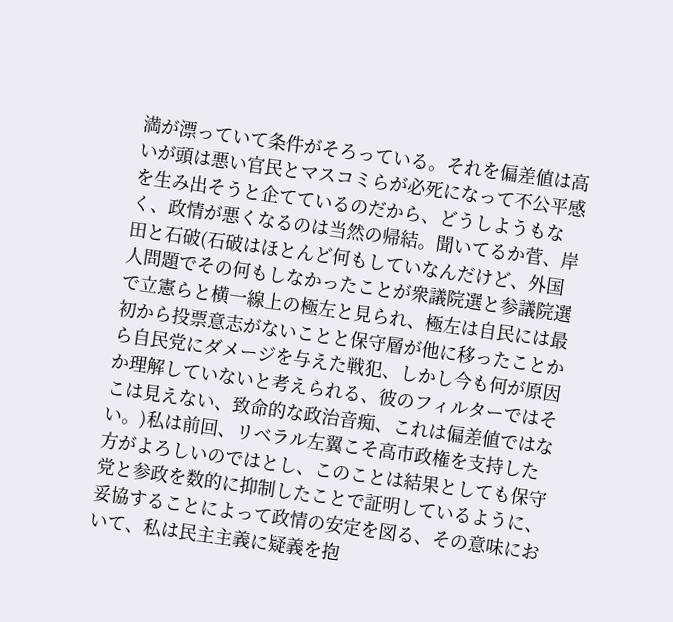満が漂っていて条件がそろっている。それを偏差値は高いが頭は悪い官民とマスコミらが必死になって不公平感を生み出そうと企てているのだから、どうしようもなく、政情が悪くなるのは当然の帰結。聞いてるか菅、岸田と石破(石破はほとんど何もしていなんだけど、外国人問題でその何もしなかったことが衆議院選と参議院選で立憲らと横一線上の極左と見られ、極左は自民には最初から投票意志がないことと保守層が他に移ったことから自民党にダメージを与えた戦犯、しかし今も何が原因か理解していないと考えられる、彼のフィルターではそこは見えない、致命的な政治音痴、これは偏差値ではない。)私は前回、リベラル左翼こそ高市政権を支持した方がよろしいのではとし、このことは結果としても保守党と参政を数的に抑制したことで証明しているように、妥協することによって政情の安定を図る、その意味において、私は民主主義に疑義を抱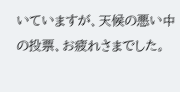いていますが、天候の悪い中の投票、お疲れさまでした。